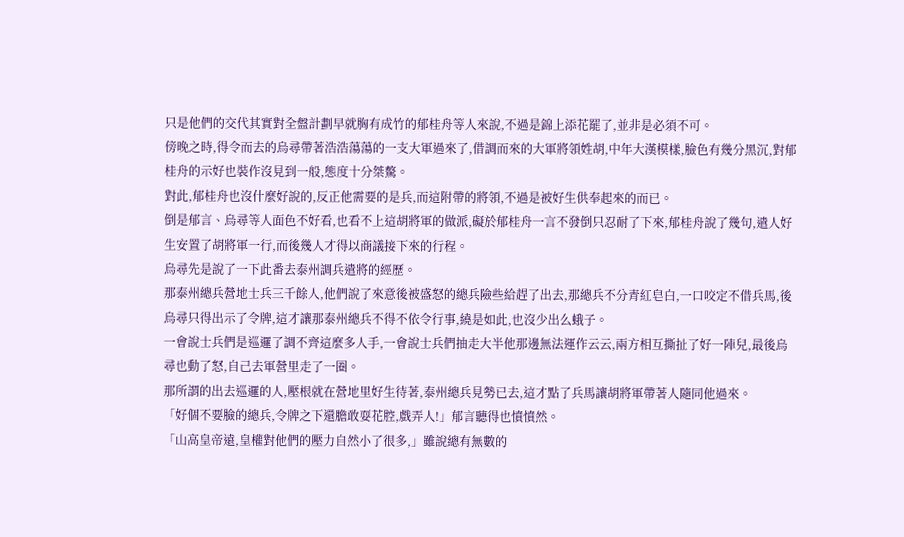只是他們的交代其實對全盤計劃早就胸有成竹的郁桂舟等人來說,不過是錦上添花罷了,並非是必須不可。
傍晚之時,得令而去的烏尋帶著浩浩蕩蕩的一支大軍過來了,借調而來的大軍將領姓胡,中年大漢模樣,臉色有幾分黑沉,對郁桂舟的示好也裝作沒見到一般,態度十分桀驁。
對此,郁桂舟也沒什麼好說的,反正他需要的是兵,而這附帶的將領,不過是被好生供奉起來的而已。
倒是郁言、烏尋等人面色不好看,也看不上這胡將軍的做派,礙於郁桂舟一言不發倒只忍耐了下來,郁桂舟說了幾句,遣人好生安置了胡將軍一行,而後幾人才得以商議接下來的行程。
烏尋先是說了一下此番去泰州調兵遣將的經歷。
那泰州總兵營地士兵三千餘人,他們說了來意後被盛怒的總兵險些給趕了出去,那總兵不分青紅皂白,一口咬定不借兵馬,後烏尋只得出示了令牌,這才讓那泰州總兵不得不依令行事,繞是如此,也沒少出么蛾子。
一會說士兵們是巡邏了調不齊這麼多人手,一會說士兵們抽走大半他那邊無法運作云云,兩方相互撕扯了好一陣兒,最後烏尋也動了怒,自己去軍營里走了一圈。
那所謂的出去巡邏的人,壓根就在營地里好生待著,泰州總兵見勢已去,這才點了兵馬讓胡將軍帶著人隨同他過來。
「好個不要臉的總兵,令牌之下還膽敢耍花腔,戲弄人!」郁言聽得也憤憤然。
「山高皇帝遠,皇權對他們的壓力自然小了很多,」雖說總有無數的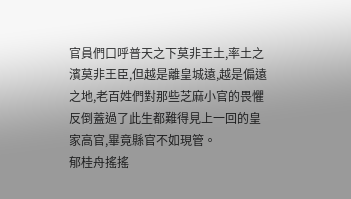官員們口呼普天之下莫非王土,率土之濱莫非王臣,但越是離皇城遠,越是偏遠之地,老百姓們對那些芝麻小官的畏懼反倒蓋過了此生都難得見上一回的皇家高官,畢竟縣官不如現管。
郁桂舟搖搖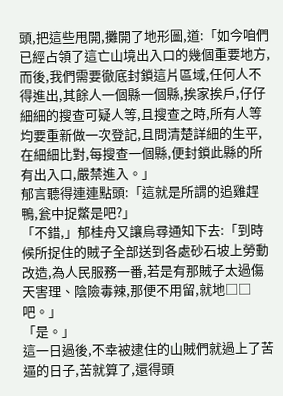頭,把這些甩開,攤開了地形圖,道:「如今咱們已經占領了這亡山境出入口的幾個重要地方,而後,我們需要徹底封鎖這片區域,任何人不得進出,其餘人一個縣一個縣,挨家挨戶,仔仔細細的搜查可疑人等,且搜查之時,所有人等均要重新做一次登記,且問清楚詳細的生平,在細細比對,每搜查一個縣,便封鎖此縣的所有出入口,嚴禁進入。」
郁言聽得連連點頭:「這就是所謂的追雞趕鴨,瓮中捉鱉是吧?」
「不錯,」郁桂舟又讓烏尋通知下去:「到時候所捉住的賊子全部送到各處砂石坡上勞動改造,為人民服務一番,若是有那賊子太過傷天害理、陰險毒辣,那便不用留,就地□□吧。」
「是。」
這一日過後,不幸被逮住的山賊們就過上了苦逼的日子,苦就算了,還得頭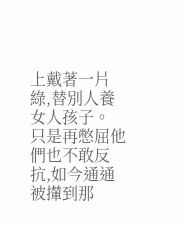上戴著一片綠,替別人養女人孩子。
只是再憋屈他們也不敢反抗,如今通通被攆到那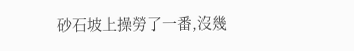砂石坡上操勞了一番,沒幾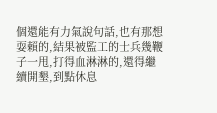個還能有力氣說句話,也有那想耍賴的,結果被監工的士兵幾鞭子一甩,打得血淋淋的,還得繼續開墾,到點休息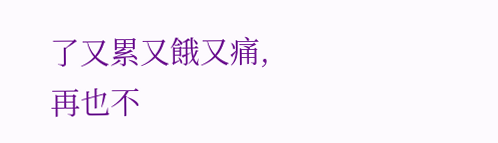了又累又餓又痛,再也不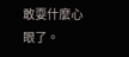敢耍什麼心眼了。